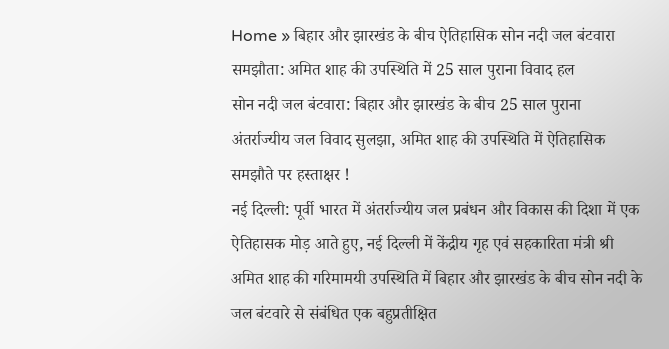Home » बिहार और झारखंड के बीच ऐतिहासिक सोन नदी जल बंटवारा समझौता: अमित शाह की उपस्थिति में 25 साल पुराना विवाद हल
सोन नदी जल बंटवारा: बिहार और झारखंड के बीच 25 साल पुराना अंतर्राज्यीय जल विवाद सुलझा, अमित शाह की उपस्थिति में ऐतिहासिक समझौते पर हस्ताक्षर !
नई दिल्ली: पूर्वी भारत में अंतर्राज्यीय जल प्रबंधन और विकास की दिशा में एक ऐतिहासक मोड़ आते हुए, नई दिल्ली में केंद्रीय गृह एवं सहकारिता मंत्री श्री अमित शाह की गरिमामयी उपस्थिति में बिहार और झारखंड के बीच सोन नदी के जल बंटवारे से संबंधित एक बहुप्रतीक्षित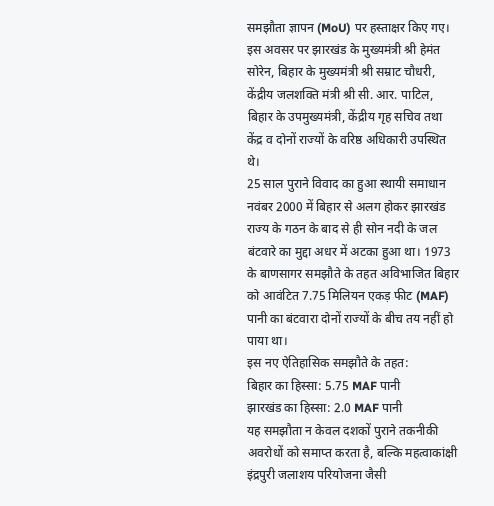समझौता ज्ञापन (MoU) पर हस्ताक्षर किए गए।
इस अवसर पर झारखंड के मुख्यमंत्री श्री हेमंत सोरेन, बिहार के मुख्यमंत्री श्री सम्राट चौधरी, केंद्रीय जलशक्ति मंत्री श्री सी. आर. पाटिल, बिहार के उपमुख्यमंत्री, केंद्रीय गृह सचिव तथा केंद्र व दोनों राज्यों के वरिष्ठ अधिकारी उपस्थित थे।
25 साल पुराने विवाद का हुआ स्थायी समाधान
नवंबर 2000 में बिहार से अलग होकर झारखंड राज्य के गठन के बाद से ही सोन नदी के जल बंटवारे का मुद्दा अधर में अटका हुआ था। 1973 के बाणसागर समझौते के तहत अविभाजित बिहार को आवंटित 7.75 मिलियन एकड़ फीट (MAF) पानी का बंटवारा दोनों राज्यों के बीच तय नहीं हो पाया था।
इस नए ऐतिहासिक समझौते के तहत:
बिहार का हिस्सा: 5.75 MAF पानी
झारखंड का हिस्सा: 2.0 MAF पानी
यह समझौता न केवल दशकों पुराने तकनीकी अवरोधों को समाप्त करता है, बल्कि महत्वाकांक्षी इंद्रपुरी जलाशय परियोजना जैसी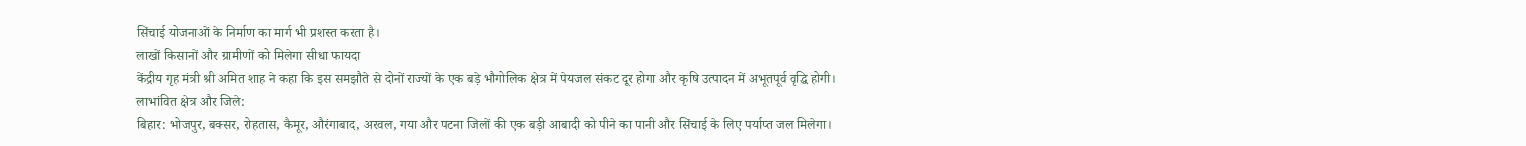सिंचाई योजनाओं के निर्माण का मार्ग भी प्रशस्त करता है।
लाखों किसानों और ग्रामीणों को मिलेगा सीधा फायदा
केंद्रीय गृह मंत्री श्री अमित शाह ने कहा कि इस समझौते से दोनों राज्यों के एक बड़े भौगोलिक क्षेत्र में पेयजल संकट दूर होगा और कृषि उत्पादन में अभूतपूर्व वृद्धि होगी।
लाभांवित क्षेत्र और जिले:
बिहार: भोजपुर, बक्सर, रोहतास, कैमूर, औरंगाबाद, अरवल, गया और पटना जिलों की एक बड़ी आबादी को पीने का पानी और सिंचाई के लिए पर्याप्त जल मिलेगा।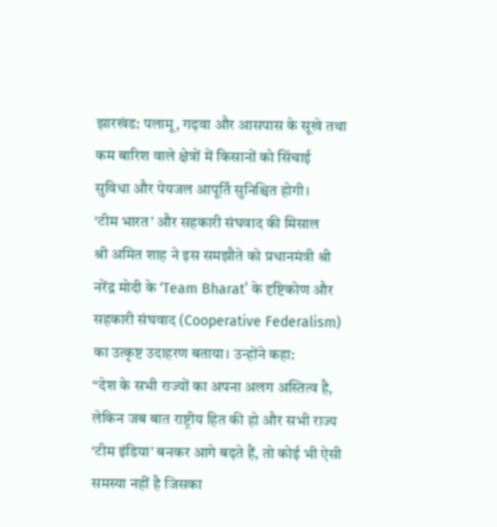झारखंड: पलामू, गढ़वा और आसपास के सूखे तथा कम बारिश वाले क्षेत्रों में किसानों को सिंचाई सुविधा और पेयजल आपूर्ति सुनिश्चित होगी।
‘टीम भारत’ और सहकारी संघवाद की मिसाल
श्री अमित शाह ने इस समझौते को प्रधानमंत्री श्री नरेंद्र मोदी के ‘Team Bharat’ के दृष्टिकोण और सहकारी संघवाद (Cooperative Federalism) का उत्कृष्ट उदाहरण बताया। उन्होंने कहा:
“देश के सभी राज्यों का अपना अलग अस्तित्व है, लेकिन जब बात राष्ट्रीय हित की हो और सभी राज्य ‘टीम इंडिया’ बनकर आगे बढ़ते हैं, तो कोई भी ऐसी समस्या नहीं है जिसका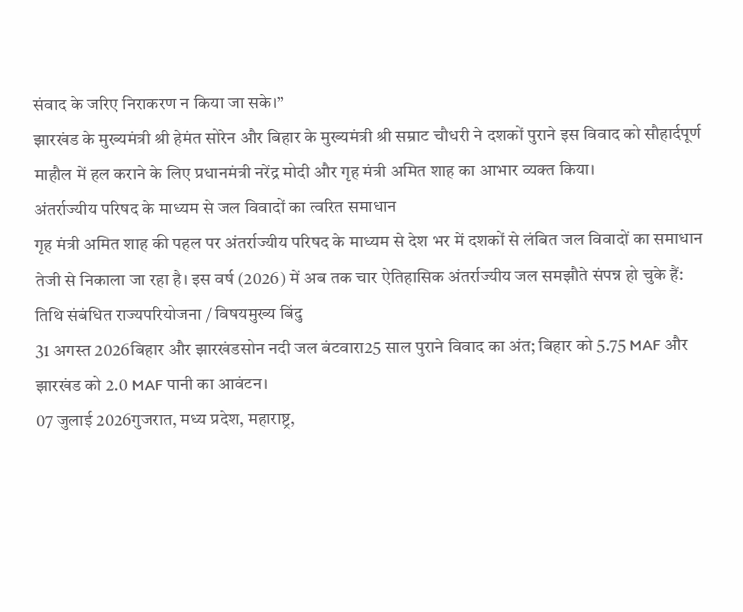संवाद के जरिए निराकरण न किया जा सके।”
झारखंड के मुख्यमंत्री श्री हेमंत सोरेन और बिहार के मुख्यमंत्री श्री सम्राट चौधरी ने दशकों पुराने इस विवाद को सौहार्दपूर्ण माहौल में हल कराने के लिए प्रधानमंत्री नरेंद्र मोदी और गृह मंत्री अमित शाह का आभार व्यक्त किया।
अंतर्राज्यीय परिषद के माध्यम से जल विवादों का त्वरित समाधान
गृह मंत्री अमित शाह की पहल पर अंतर्राज्यीय परिषद के माध्यम से देश भर में दशकों से लंबित जल विवादों का समाधान तेजी से निकाला जा रहा है। इस वर्ष (2026) में अब तक चार ऐतिहासिक अंतर्राज्यीय जल समझौते संपन्न हो चुके हैं:
तिथि संबंधित राज्यपरियोजना / विषयमुख्य बिंदु
31 अगस्त 2026बिहार और झारखंडसोन नदी जल बंटवारा25 साल पुराने विवाद का अंत; बिहार को 5.75 MAF और झारखंड को 2.0 MAF पानी का आवंटन।
07 जुलाई 2026गुजरात, मध्य प्रदेश, महाराष्ट्र,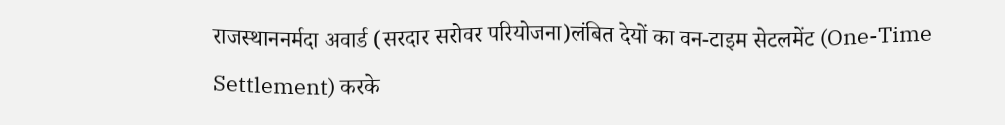राजस्थाननर्मदा अवार्ड (सरदार सरोवर परियोजना)लंबित देयों का वन-टाइम सेटलमेंट (One-Time Settlement) करके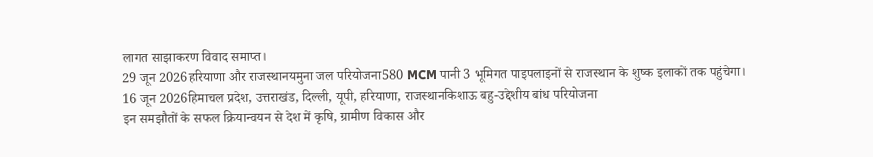लागत साझाकरण विवाद समाप्त।
29 जून 2026हरियाणा और राजस्थानयमुना जल परियोजना580 MCM पानी 3 भूमिगत पाइपलाइनों से राजस्थान के शुष्क इलाकों तक पहुंचेगा।
16 जून 2026हिमाचल प्रदेश, उत्तराखंड, दिल्ली, यूपी, हरियाणा, राजस्थानकिशाऊ बहु-उद्देशीय बांध परियोजना
इन समझौतों के सफल क्रियान्वयन से देश में कृषि, ग्रामीण विकास और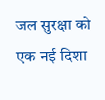जल सुरक्षा को एक नई दिशा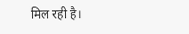मिल रही है।